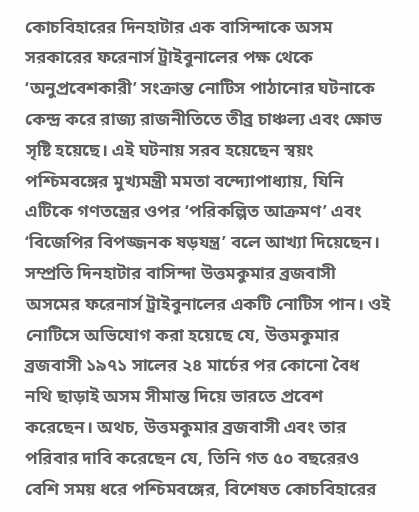কোচবিহারের দিনহাটার এক বাসিন্দাকে অসম সরকারের ফরেনার্স ট্রাইবুনালের পক্ষ থেকে ‘অনুপ্রবেশকারী’ সংক্রান্ত নোটিস পাঠানোর ঘটনাকে কেন্দ্র করে রাজ্য রাজনীতিতে তীব্র চাঞ্চল্য এবং ক্ষোভ সৃষ্টি হয়েছে। এই ঘটনায় সরব হয়েছেন স্বয়ং পশ্চিমবঙ্গের মুখ্যমন্ত্রী মমতা বন্দ্যোপাধ্যায়, যিনি এটিকে গণতন্ত্রের ওপর ‘পরিকল্পিত আক্রমণ’ এবং ‘বিজেপির বিপজ্জনক ষড়যন্ত্র’ বলে আখ্যা দিয়েছেন।
সম্প্রতি দিনহাটার বাসিন্দা উত্তমকুমার ব্রজবাসী অসমের ফরেনার্স ট্রাইবুনালের একটি নোটিস পান। ওই নোটিসে অভিযোগ করা হয়েছে যে, উত্তমকুমার ব্রজবাসী ১৯৭১ সালের ২৪ মার্চের পর কোনো বৈধ নথি ছাড়াই অসম সীমান্ত দিয়ে ভারতে প্রবেশ করেছেন। অথচ, উত্তমকুমার ব্রজবাসী এবং তার পরিবার দাবি করেছেন যে, তিনি গত ৫০ বছরেরও বেশি সময় ধরে পশ্চিমবঙ্গের, বিশেষত কোচবিহারের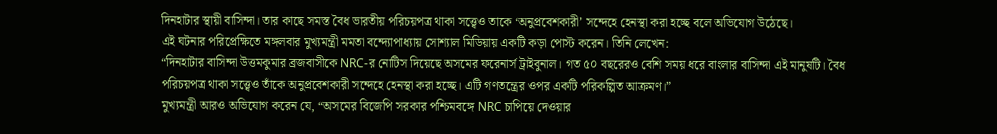দিনহাটার স্থায়ী বাসিন্দা। তার কাছে সমস্ত বৈধ ভারতীয় পরিচয়পত্র থাকা সত্ত্বেও তাকে ‘অনুপ্রবেশকারী’ সন্দেহে হেনস্থা করা হচ্ছে বলে অভিযোগ উঠেছে।
এই ঘটনার পরিপ্রেক্ষিতে মঙ্গলবার মুখ্যমন্ত্রী মমতা বন্দ্যোপাধ্যায় সোশ্যাল মিডিয়ায় একটি কড়া পোস্ট করেন। তিনি লেখেন:
“দিনহাটার বাসিন্দা উত্তমকুমার ব্রজবাসীকে NRC-র নোটিস দিয়েছে অসমের ফরেনার্স ট্রাইবুনাল। গত ৫০ বছরেরও বেশি সময় ধরে বাংলার বাসিন্দা এই মানুষটি। বৈধ পরিচয়পত্র থাকা সত্ত্বেও তাঁকে অনুপ্রবেশকারী সন্দেহে হেনস্থা করা হচ্ছে। এটি গণতন্ত্রের ওপর একটি পরিকল্পিত আক্রমণ।”
মুখ্যমন্ত্রী আরও অভিযোগ করেন যে, “অসমের বিজেপি সরকার পশ্চিমবঙ্গে NRC চাপিয়ে দেওয়ার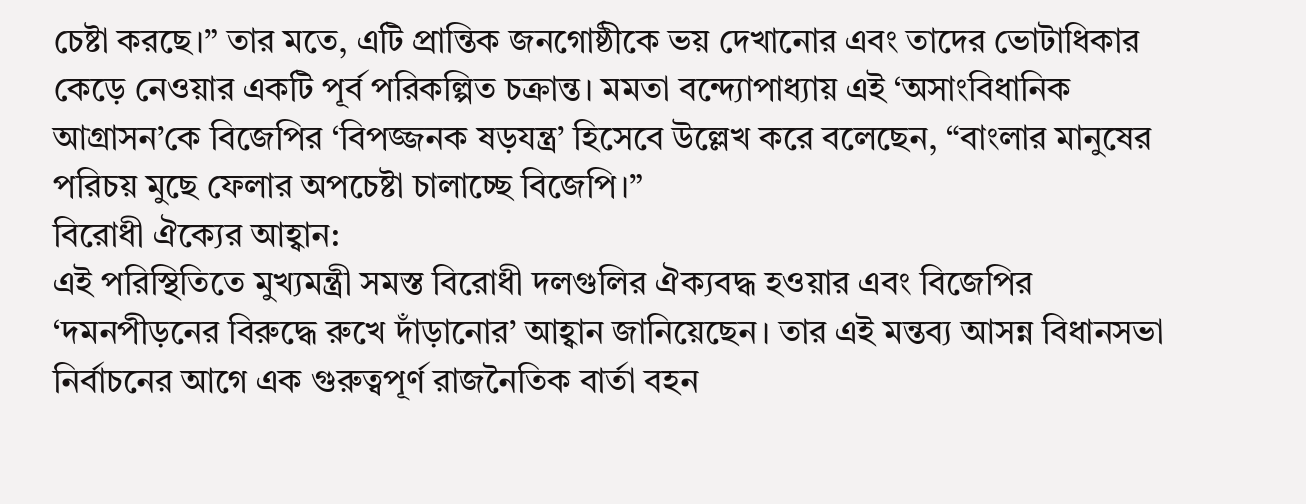চেষ্টা করছে।” তার মতে, এটি প্রান্তিক জনগোষ্ঠীকে ভয় দেখানোর এবং তাদের ভোটাধিকার কেড়ে নেওয়ার একটি পূর্ব পরিকল্পিত চক্রান্ত। মমতা বন্দ্যোপাধ্যায় এই ‘অসাংবিধানিক আগ্রাসন’কে বিজেপির ‘বিপজ্জনক ষড়যন্ত্র’ হিসেবে উল্লেখ করে বলেছেন, “বাংলার মানুষের পরিচয় মুছে ফেলার অপচেষ্টা চালাচ্ছে বিজেপি।”
বিরোধী ঐক্যের আহ্বান:
এই পরিস্থিতিতে মুখ্যমন্ত্রী সমস্ত বিরোধী দলগুলির ঐক্যবদ্ধ হওয়ার এবং বিজেপির ‘দমনপীড়নের বিরুদ্ধে রুখে দাঁড়ানোর’ আহ্বান জানিয়েছেন। তার এই মন্তব্য আসন্ন বিধানসভা নির্বাচনের আগে এক গুরুত্বপূর্ণ রাজনৈতিক বার্তা বহন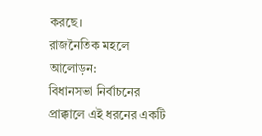করছে।
রাজনৈতিক মহলে আলোড়ন:
বিধানসভা নির্বাচনের প্রাক্কালে এই ধরনের একটি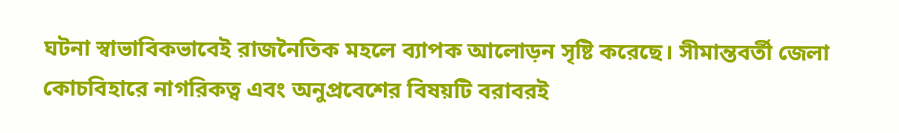ঘটনা স্বাভাবিকভাবেই রাজনৈতিক মহলে ব্যাপক আলোড়ন সৃষ্টি করেছে। সীমান্তবর্তী জেলা কোচবিহারে নাগরিকত্ব এবং অনুপ্রবেশের বিষয়টি বরাবরই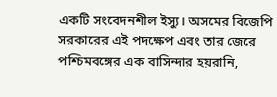একটি সংবেদনশীল ইস্যু। অসমের বিজেপি সরকারের এই পদক্ষেপ এবং তার জেরে পশ্চিমবঙ্গের এক বাসিন্দার হয়রানি,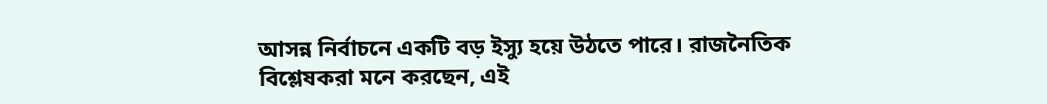আসন্ন নির্বাচনে একটি বড় ইস্যু হয়ে উঠতে পারে। রাজনৈতিক বিশ্লেষকরা মনে করছেন, এই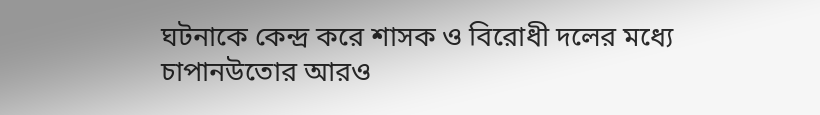ঘটনাকে কেন্দ্র করে শাসক ও বিরোধী দলের মধ্যে চাপানউতোর আরও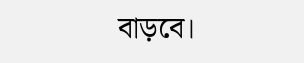বাড়বে।